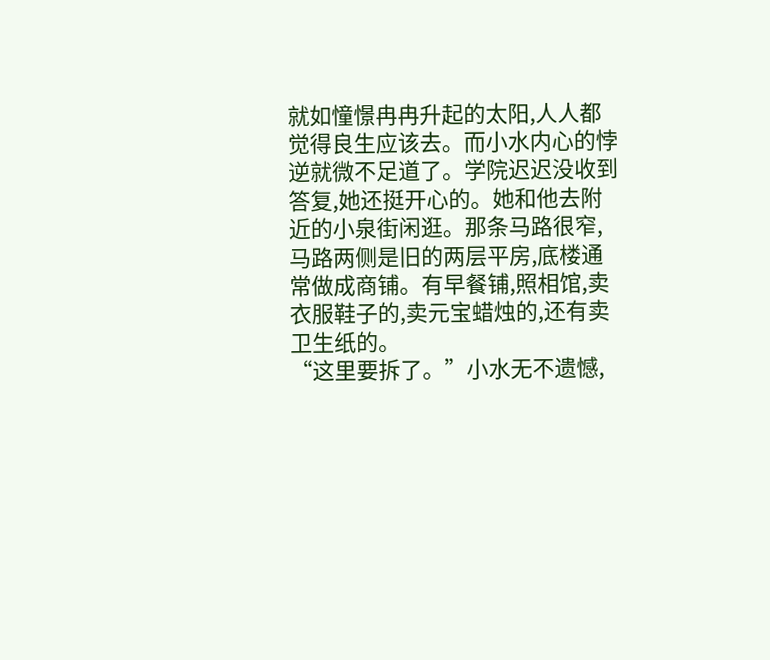就如憧憬冉冉升起的太阳,人人都觉得良生应该去。而小水内心的悖逆就微不足道了。学院迟迟没收到答复,她还挺开心的。她和他去附近的小泉街闲逛。那条马路很窄,马路两侧是旧的两层平房,底楼通常做成商铺。有早餐铺,照相馆,卖衣服鞋子的,卖元宝蜡烛的,还有卖卫生纸的。
“这里要拆了。”小水无不遗憾,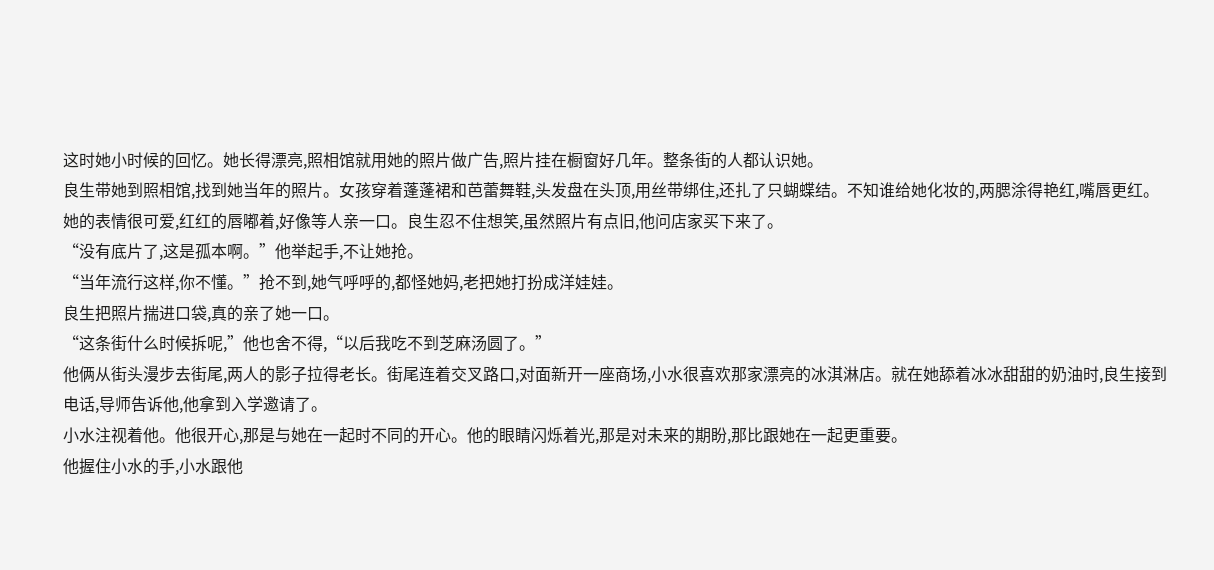这时她小时候的回忆。她长得漂亮,照相馆就用她的照片做广告,照片挂在橱窗好几年。整条街的人都认识她。
良生带她到照相馆,找到她当年的照片。女孩穿着蓬蓬裙和芭蕾舞鞋,头发盘在头顶,用丝带绑住,还扎了只蝴蝶结。不知谁给她化妆的,两腮涂得艳红,嘴唇更红。她的表情很可爱,红红的唇嘟着,好像等人亲一口。良生忍不住想笑,虽然照片有点旧,他问店家买下来了。
“没有底片了,这是孤本啊。”他举起手,不让她抢。
“当年流行这样,你不懂。”抢不到,她气呼呼的,都怪她妈,老把她打扮成洋娃娃。
良生把照片揣进口袋,真的亲了她一口。
“这条街什么时候拆呢,”他也舍不得,“以后我吃不到芝麻汤圆了。”
他俩从街头漫步去街尾,两人的影子拉得老长。街尾连着交叉路口,对面新开一座商场,小水很喜欢那家漂亮的冰淇淋店。就在她舔着冰冰甜甜的奶油时,良生接到电话,导师告诉他,他拿到入学邀请了。
小水注视着他。他很开心,那是与她在一起时不同的开心。他的眼睛闪烁着光,那是对未来的期盼,那比跟她在一起更重要。
他握住小水的手,小水跟他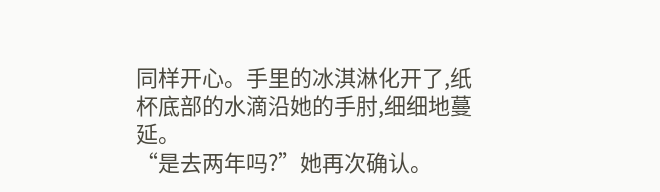同样开心。手里的冰淇淋化开了,纸杯底部的水滴沿她的手肘,细细地蔓延。
“是去两年吗?”她再次确认。